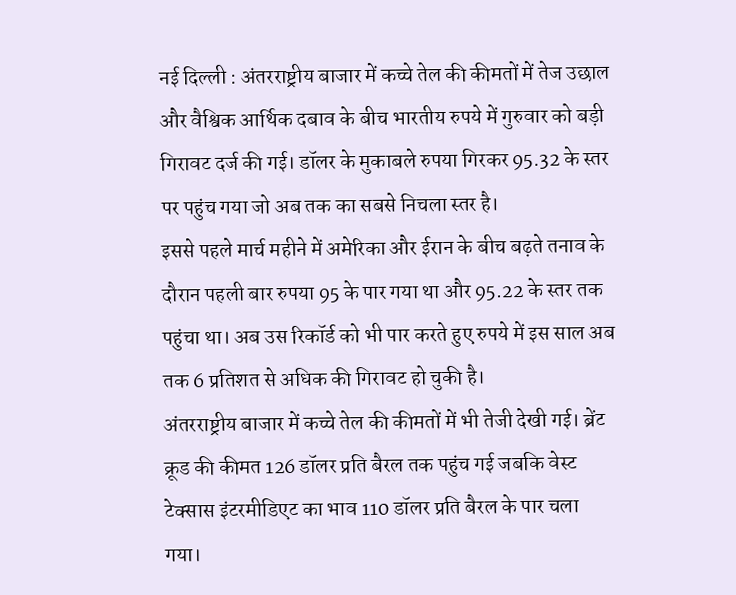नई दिल्ली : अंतरराष्ट्रीय बाजार में कच्चे तेल की कीमतों में तेज उछाल और वैश्विक आर्थिक दबाव के बीच भारतीय रुपये में गुरुवार को बड़ी गिरावट दर्ज की गई। डॉलर के मुकाबले रुपया गिरकर 95.32 के स्तर पर पहुंच गया जो अब तक का सबसे निचला स्तर है।
इससे पहले मार्च महीने में अमेरिका और ईरान के बीच बढ़ते तनाव के दौरान पहली बार रुपया 95 के पार गया था और 95.22 के स्तर तक पहुंचा था। अब उस रिकॉर्ड को भी पार करते हुए रुपये में इस साल अब तक 6 प्रतिशत से अधिक की गिरावट हो चुकी है।
अंतरराष्ट्रीय बाजार में कच्चे तेल की कीमतों में भी तेजी देखी गई। ब्रेंट क्रूड की कीमत 126 डॉलर प्रति बैरल तक पहुंच गई जबकि वेस्ट टेक्सास इंटरमीडिएट का भाव 110 डॉलर प्रति बैरल के पार चला गया।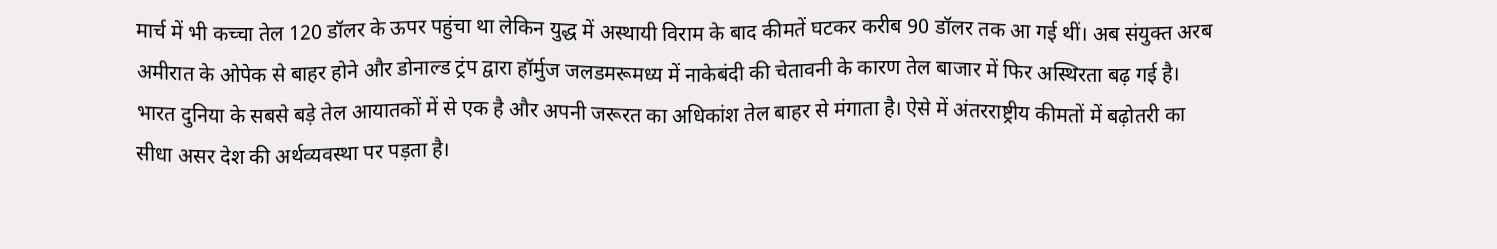मार्च में भी कच्चा तेल 120 डॉलर के ऊपर पहुंचा था लेकिन युद्ध में अस्थायी विराम के बाद कीमतें घटकर करीब 90 डॉलर तक आ गई थीं। अब संयुक्त अरब अमीरात के ओपेक से बाहर होने और डोनाल्ड ट्रंप द्वारा हॉर्मुज जलडमरूमध्य में नाकेबंदी की चेतावनी के कारण तेल बाजार में फिर अस्थिरता बढ़ गई है।
भारत दुनिया के सबसे बड़े तेल आयातकों में से एक है और अपनी जरूरत का अधिकांश तेल बाहर से मंगाता है। ऐसे में अंतरराष्ट्रीय कीमतों में बढ़ोतरी का सीधा असर देश की अर्थव्यवस्था पर पड़ता है।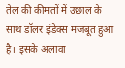तेल की कीमतों में उछाल के साथ डॉलर इंडेक्स मजबूत हुआ है। इसके अलावा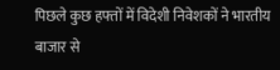पिछले कुछ हफ्तों में विदेशी निवेशकों ने भारतीय बाजार से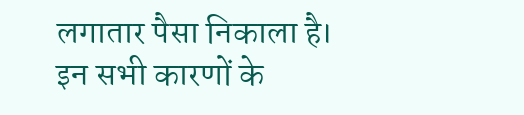लगातार पैसा निकाला है। इन सभी कारणों के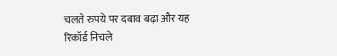चलते रुपये पर दबाव बढ़ा और यह रिकॉर्ड निचले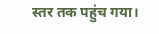स्तर तक पहुंच गया।